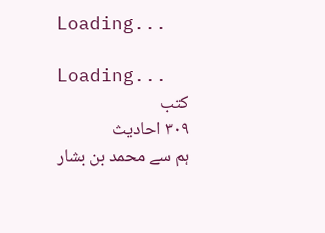Loading...

Loading...
کتب
۳۰۹ احادیث
ہم سے محمد بن بشار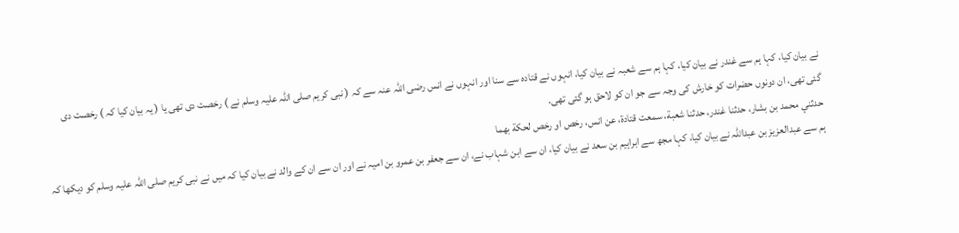نے بیان کیا، کہا ہم سے غندر نے بیان کیا، کہا ہم سے شعبہ نے بیان کیا، انہوں نے قتادہ سے سنا اور انہوں نے انس رضی اللہ عنہ سے کہ ( نبی کریم صلی اللہ علیہ وسلم نے ) رخصت دی تھی یا ( یہ بیان کیا کہ ) رخصت دی گئی تھی، ان دونوں حضرات کو خارش کی وجہ سے جو ان کو لاحق ہو گئی تھی۔
حدثني محمد بن بشار، حدثنا غندر، حدثنا شعبة، سمعت قتادة، عن انس، رخص او رخص لحكة بهما
ہم سے عبدالعزیز بن عبداللہ نے بیان کیا، کہا مجھ سے ابراہیم بن سعد نے بیان کیا، ان سے ابن شہاب نے، ان سے جعفر بن عمرو بن امیہ نے اور ان سے ان کے والد نے بیان کیا کہ میں نے نبی کریم صلی اللہ علیہ وسلم کو دیکھا کہ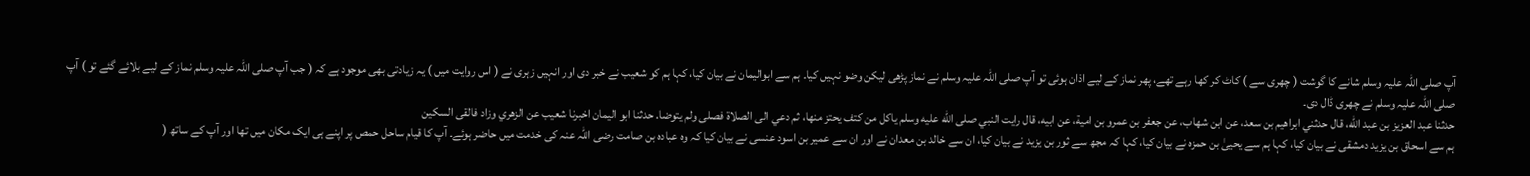آپ صلی اللہ علیہ وسلم شانے کا گوشت ( چھری سے ) کاٹ کر کھا رہے تھے، پھر نماز کے لیے اذان ہوئی تو آپ صلی اللہ علیہ وسلم نے نماز پڑھی لیکن وضو نہیں کیا۔ ہم سے ابوالیمان نے بیان کیا، کہا ہم کو شعیب نے خبر دی اور انہیں زہری نے ( اس روایت میں ) یہ زیادتی بھی موجود ہے کہ ( جب آپ صلی اللہ علیہ وسلم نماز کے لیے بلائے گئے تو ) آپ صلی اللہ علیہ وسلم نے چھری ڈال دی۔
حدثنا عبد العزيز بن عبد الله، قال حدثني ابراهيم بن سعد، عن ابن شهاب، عن جعفر بن عمرو بن امية، عن ابيه، قال رايت النبي صلى الله عليه وسلم ياكل من كتف يحتز منها، ثم دعي الى الصلاة فصلى ولم يتوضا. حدثنا ابو اليمان اخبرنا شعيب عن الزهري وزاد فالقى السكين
ہم سے اسحاق بن یزید دمشقی نے بیان کیا، کہا ہم سے یحییٰ بن حمزہ نے بیان کیا، کہا کہ مجھ سے ثور بن یزید نے بیان کیا، ان سے خالد بن معدان نے اور ان سے عمیر بن اسود عنسی نے بیان کیا کہ وہ عبادہ بن صامت رضی اللہ عنہ کی خدمت میں حاضر ہوئے۔ آپ کا قیام ساحل حمص پر اپنے ہی ایک مکان میں تھا اور آپ کے ساتھ (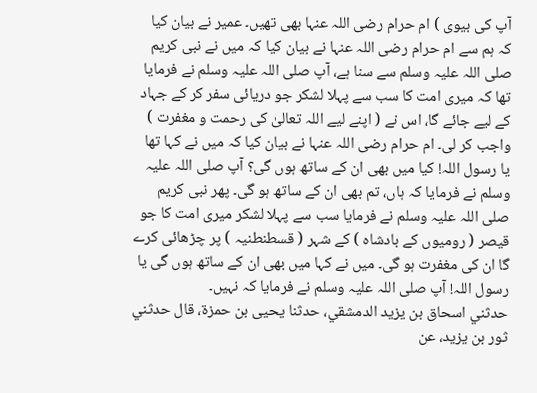آپ کی بیوی ) ام حرام رضی اللہ عنہا بھی تھیں۔ عمیر نے بیان کیا کہ ہم سے ام حرام رضی اللہ عنہا نے بیان کیا کہ میں نے نبی کریم صلی اللہ علیہ وسلم سے سنا ہے، آپ صلی اللہ علیہ وسلم نے فرمایا تھا کہ میری امت کا سب سے پہلا لشکر جو دریائی سفر کر کے جہاد کے لیے جائے گا، اس نے ( اپنے لیے اللہ تعالیٰ کی رحمت و مغفرت ) واجب کر لی۔ ام حرام رضی اللہ عنہا نے بیان کیا کہ میں نے کہا تھا یا رسول اللہ! کیا میں بھی ان کے ساتھ ہوں گی؟ آپ صلی اللہ علیہ وسلم نے فرمایا کہ ہاں، تم بھی ان کے ساتھ ہو گی۔ پھر نبی کریم صلی اللہ علیہ وسلم نے فرمایا سب سے پہلا لشکر میری امت کا جو قیصر ( رومیوں کے بادشاہ ) کے شہر ( قسطنطنیہ ) پر چڑھائی کرے گا ان کی مغفرت ہو گی۔ میں نے کہا میں بھی ان کے ساتھ ہوں گی یا رسول اللہ! آپ صلی اللہ علیہ وسلم نے فرمایا کہ نہیں۔
حدثني اسحاق بن يزيد الدمشقي، حدثنا يحيى بن حمزة، قال حدثني ثور بن يزيد، عن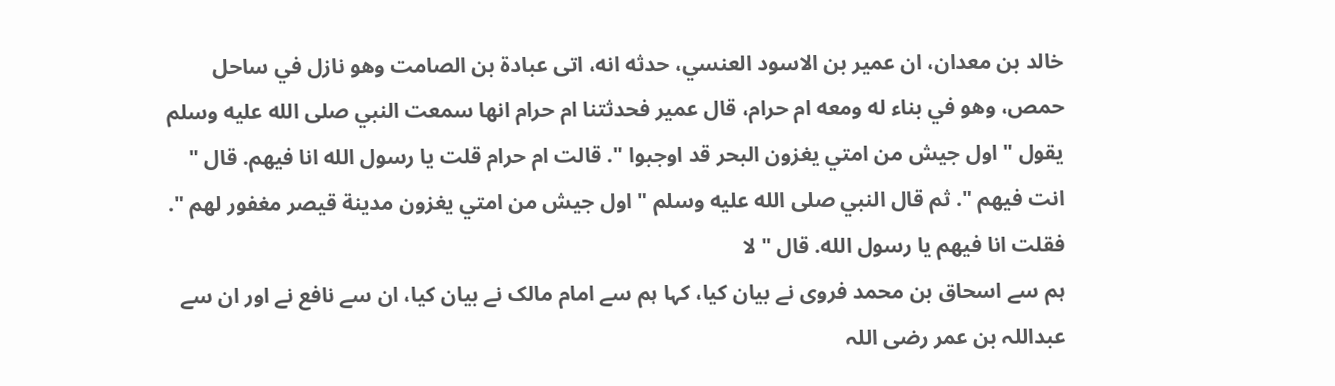خالد بن معدان، ان عمير بن الاسود العنسي، حدثه انه، اتى عبادة بن الصامت وهو نازل في ساحل حمص، وهو في بناء له ومعه ام حرام، قال عمير فحدثتنا ام حرام انها سمعت النبي صلى الله عليه وسلم يقول " اول جيش من امتي يغزون البحر قد اوجبوا ". قالت ام حرام قلت يا رسول الله انا فيهم. قال " انت فيهم ". ثم قال النبي صلى الله عليه وسلم " اول جيش من امتي يغزون مدينة قيصر مغفور لهم ". فقلت انا فيهم يا رسول الله. قال " لا
ہم سے اسحاق بن محمد فروی نے بیان کیا، کہا ہم سے امام مالک نے بیان کیا، ان سے نافع نے اور ان سے عبداللہ بن عمر رضی اللہ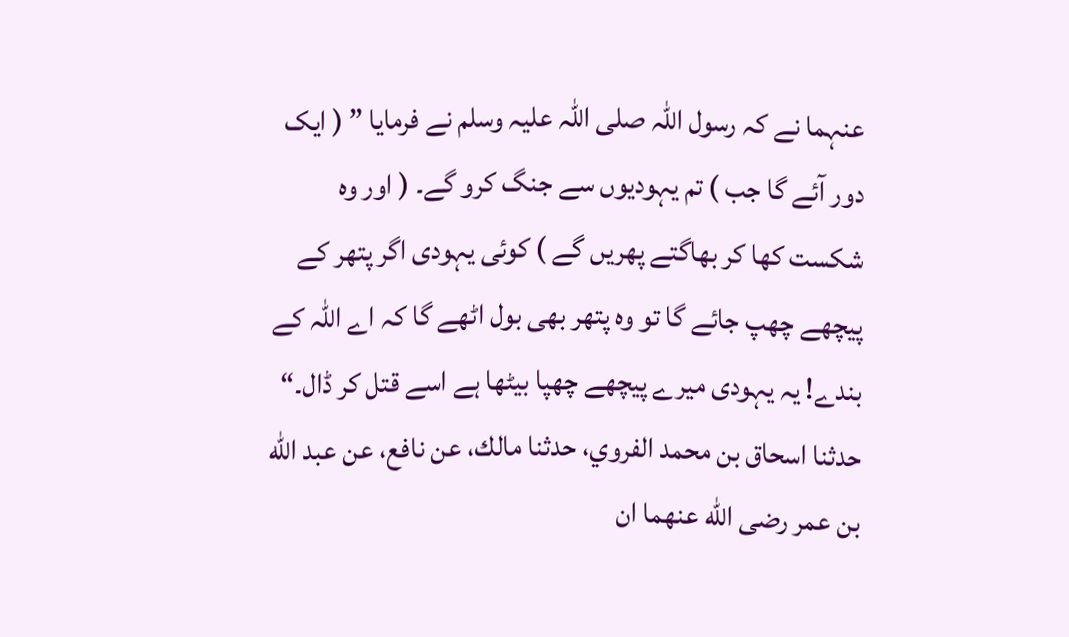عنہما نے کہ رسول اللہ صلی اللہ علیہ وسلم نے فرمایا ” ( ایک دور آئے گا جب ) تم یہودیوں سے جنگ کرو گے۔ ( اور وہ شکست کھا کر بھاگتے پھریں گے ) کوئی یہودی اگر پتھر کے پیچھے چھپ جائے گا تو وہ پتھر بھی بول اٹھے گا کہ اے اللہ کے بندے! یہ یہودی میرے پیچھے چھپا بیٹھا ہے اسے قتل کر ڈال۔“
حدثنا اسحاق بن محمد الفروي، حدثنا مالك، عن نافع، عن عبد الله بن عمر رضى الله عنهما ان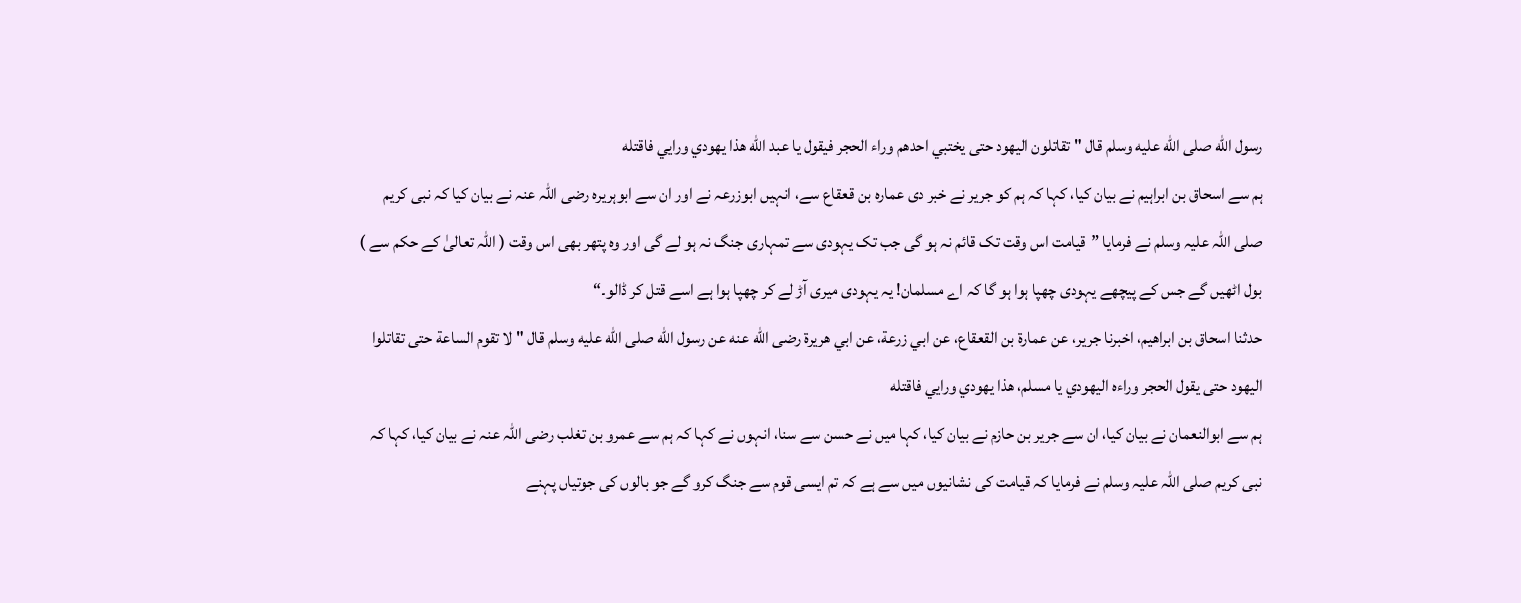رسول الله صلى الله عليه وسلم قال " تقاتلون اليهود حتى يختبي احدهم وراء الحجر فيقول يا عبد الله هذا يهودي ورايي فاقتله
ہم سے اسحاق بن ابراہیم نے بیان کیا، کہا کہ ہم کو جریر نے خبر دی عمارہ بن قعقاع سے، انہیں ابوزرعہ نے اور ان سے ابوہریرہ رضی اللہ عنہ نے بیان کیا کہ نبی کریم صلی اللہ علیہ وسلم نے فرمایا ”قیامت اس وقت تک قائم نہ ہو گی جب تک یہودی سے تمہاری جنگ نہ ہو لے گی اور وہ پتھر بھی اس وقت ( اللہ تعالیٰ کے حکم سے ) بول اٹھیں گے جس کے پیچھے یہودی چھپا ہوا ہو گا کہ اے مسلمان! یہ یہودی میری آڑ لے کر چھپا ہوا ہے اسے قتل کر ڈالو۔“
حدثنا اسحاق بن ابراهيم، اخبرنا جرير، عن عمارة بن القعقاع، عن ابي زرعة، عن ابي هريرة رضى الله عنه عن رسول الله صلى الله عليه وسلم قال " لا تقوم الساعة حتى تقاتلوا اليهود حتى يقول الحجر وراءه اليهودي يا مسلم، هذا يهودي ورايي فاقتله
ہم سے ابوالنعمان نے بیان کیا، ان سے جریر بن حازم نے بیان کیا، کہا میں نے حسن سے سنا، انہوں نے کہا کہ ہم سے عمرو بن تغلب رضی اللہ عنہ نے بیان کیا، کہا کہ نبی کریم صلی اللہ علیہ وسلم نے فرمایا کہ قیامت کی نشانیوں میں سے ہے کہ تم ایسی قوم سے جنگ کرو گے جو بالوں کی جوتیاں پہنے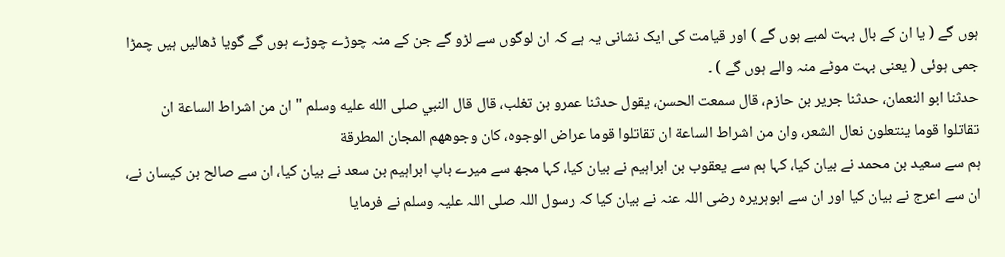ہوں گے ( یا ان کے بال بہت لمبے ہوں گے ) اور قیامت کی ایک نشانی یہ ہے کہ ان لوگوں سے لڑو گے جن کے منہ چوڑے چوڑے ہوں گے گویا ڈھالیں ہیں چمڑا جمی ہوئی ( یعنی بہت موٹے منہ والے ہوں گے ) ۔
حدثنا ابو النعمان، حدثنا جرير بن حازم، قال سمعت الحسن، يقول حدثنا عمرو بن تغلب، قال قال النبي صلى الله عليه وسلم " ان من اشراط الساعة ان تقاتلوا قوما ينتعلون نعال الشعر، وان من اشراط الساعة ان تقاتلوا قوما عراض الوجوه، كان وجوههم المجان المطرقة
ہم سے سعید بن محمد نے بیان کیا، کہا ہم سے یعقوب بن ابراہیم نے بیان کیا، کہا مجھ سے میرے باپ ابراہیم بن سعد نے بیان کیا، ان سے صالح بن کیسان نے، ان سے اعرج نے بیان کیا اور ان سے ابوہریرہ رضی اللہ عنہ نے بیان کیا کہ رسول اللہ صلی اللہ علیہ وسلم نے فرمایا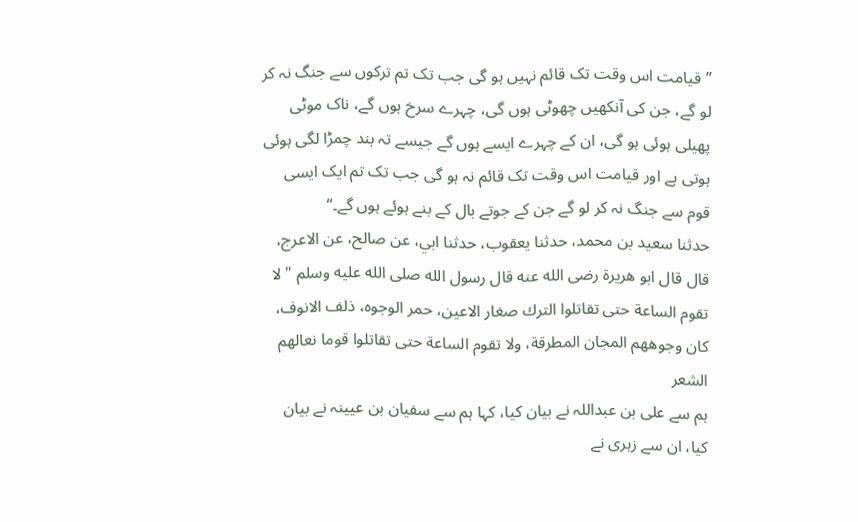”قیامت اس وقت تک قائم نہیں ہو گی جب تک تم ترکوں سے جنگ نہ کر لو گے، جن کی آنکھیں چھوٹی ہوں گی، چہرے سرخ ہوں گے، ناک موٹی پھیلی ہوئی ہو گی، ان کے چہرے ایسے ہوں گے جیسے تہ بند چمڑا لگی ہوئی ہوتی ہے اور قیامت اس وقت تک قائم نہ ہو گی جب تک تم ایک ایسی قوم سے جنگ نہ کر لو گے جن کے جوتے بال کے بنے ہوئے ہوں گے۔“
حدثنا سعيد بن محمد، حدثنا يعقوب، حدثنا ابي، عن صالح، عن الاعرج، قال قال ابو هريرة رضى الله عنه قال رسول الله صلى الله عليه وسلم " لا تقوم الساعة حتى تقاتلوا الترك صغار الاعين، حمر الوجوه، ذلف الانوف، كان وجوههم المجان المطرقة، ولا تقوم الساعة حتى تقاتلوا قوما نعالهم الشعر
ہم سے علی بن عبداللہ نے بیان کیا، کہا ہم سے سفیان بن عیینہ نے بیان کیا، ان سے زہری نے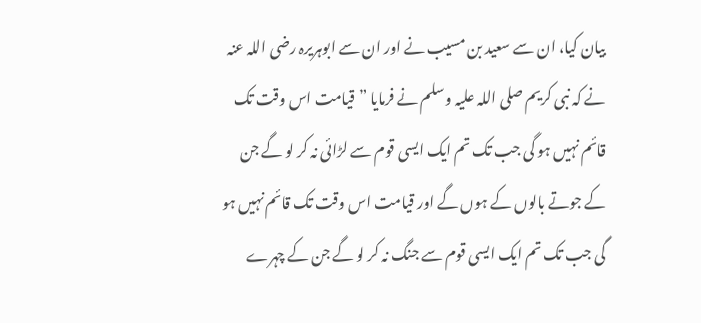بیان کیا، ان سے سعید بن مسیب نے اور ان سے ابوہریرہ رضی اللہ عنہ نے کہ نبی کریم صلی اللہ علیہ وسلم نے فرمایا ”قیامت اس وقت تک قائم نہیں ہو گی جب تک تم ایک ایسی قوم سے لڑائی نہ کر لو گے جن کے جوتے بالوں کے ہوں گے اور قیامت اس وقت تک قائم نہیں ہو گی جب تک تم ایک ایسی قوم سے جنگ نہ کر لو گے جن کے چہرے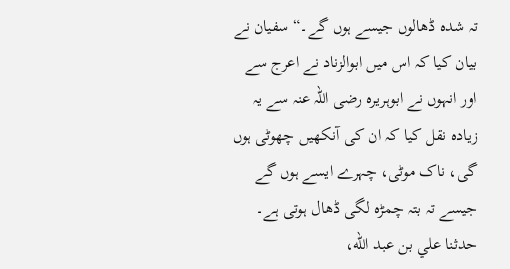تہ شدہ ڈھالوں جیسے ہوں گے۔“ سفیان نے بیان کیا کہ اس میں ابوالزناد نے اعرج سے اور انہوں نے ابوہریرہ رضی اللہ عنہ سے یہ زیادہ نقل کیا کہ ان کی آنکھیں چھوٹی ہوں گی، ناک موٹی، چہرے ایسے ہوں گے جیسے تہ بتہ چمڑہ لگی ڈھال ہوتی ہے۔
حدثنا علي بن عبد الله،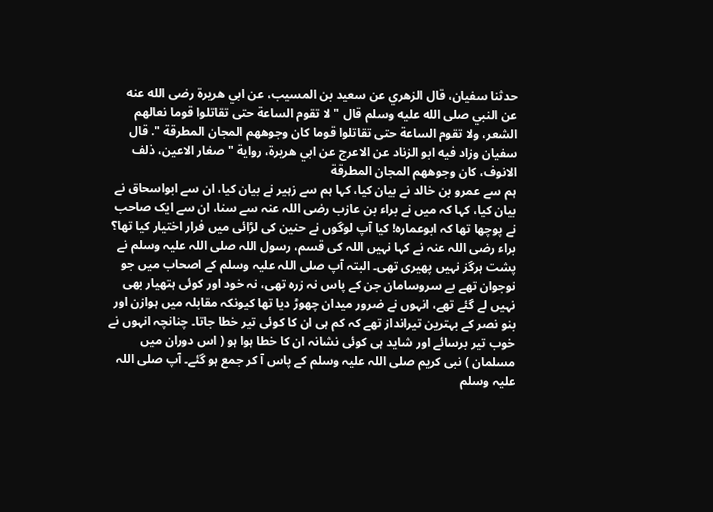حدثنا سفيان، قال الزهري عن سعيد بن المسيب، عن ابي هريرة رضى الله عنه عن النبي صلى الله عليه وسلم قال " لا تقوم الساعة حتى تقاتلوا قوما نعالهم الشعر، ولا تقوم الساعة حتى تقاتلوا قوما كان وجوههم المجان المطرقة ". قال سفيان وزاد فيه ابو الزناد عن الاعرج عن ابي هريرة، رواية " صغار الاعين، ذلف الانوف، كان وجوههم المجان المطرقة
ہم سے عمرو بن خالد نے بیان کیا، کہا ہم سے زہیر نے بیان کیا، ان سے ابواسحاق نے بیان کیا، کہا کہ میں نے براء بن عازب رضی اللہ عنہ سے سنا، ان سے ایک صاحب نے پوچھا تھا کہ ابوعمارہ! کیا آپ لوگوں نے حنین کی لڑائی میں فرار اختیار کیا تھا؟ براء رضی اللہ عنہ نے کہا نہیں اللہ کی قسم، رسول اللہ صلی اللہ علیہ وسلم نے پشت ہرگز نہیں پھیری تھی۔ البتہ آپ صلی اللہ علیہ وسلم کے اصحاب میں جو نوجوان تھے بے سروسامان جن کے پاس نہ زرہ تھی، نہ خود اور کوئی ہتھیار بھی نہیں لے گئے تھے، انہوں نے ضرور میدان چھوڑ دیا تھا کیونکہ مقابلہ میں ہوازن اور بنو نصر کے بہترین تیرانداز تھے کہ کم ہی ان کا کوئی تیر خطا جاتا۔ چنانچہ انہوں نے خوب تیر برسائے اور شاید ہی کوئی نشانہ ان کا خطا ہوا ہو ( اس دوران میں مسلمان ) نبی کریم صلی اللہ علیہ وسلم کے پاس آ کر جمع ہو گئے۔ آپ صلی اللہ علیہ وسلم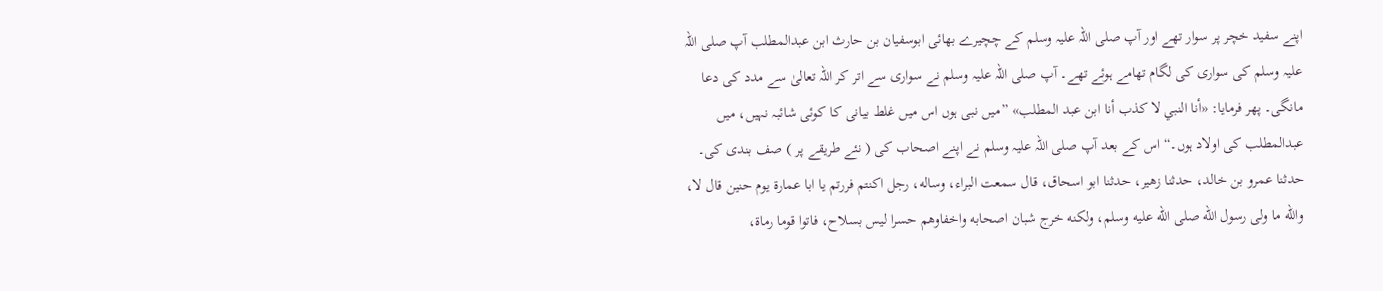اپنے سفید خچر پر سوار تھے اور آپ صلی اللہ علیہ وسلم کے چچیرے بھائی ابوسفیان بن حارث ابن عبدالمطلب آپ صلی اللہ علیہ وسلم کی سواری کی لگام تھامے ہوئے تھے۔ آپ صلی اللہ علیہ وسلم نے سواری سے اتر کر اللہ تعالیٰ سے مدد کی دعا مانگی۔ پھر فرمایا: «أنا النبي لا كذب أنا ابن عبد المطلب» ”میں نبی ہوں اس میں غلط بیانی کا کوئی شائبہ نہیں، میں عبدالمطلب کی اولاد ہوں۔“ اس کے بعد آپ صلی اللہ علیہ وسلم نے اپنے اصحاب کی ( نئے طریقے پر ) صف بندی کی۔
حدثنا عمرو بن خالد، حدثنا زهير، حدثنا ابو اسحاق، قال سمعت البراء، وساله، رجل اكنتم فررتم يا ابا عمارة يوم حنين قال لا، والله ما ولى رسول الله صلى الله عليه وسلم، ولكنه خرج شبان اصحابه واخفاوهم حسرا ليس بسلاح، فاتوا قوما رماة،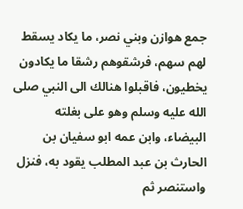جمع هوازن وبني نصر، ما يكاد يسقط لهم سهم، فرشقوهم رشقا ما يكادون يخطيون، فاقبلوا هنالك الى النبي صلى الله عليه وسلم وهو على بغلته البيضاء، وابن عمه ابو سفيان بن الحارث بن عبد المطلب يقود به، فنزل واستنصر ثم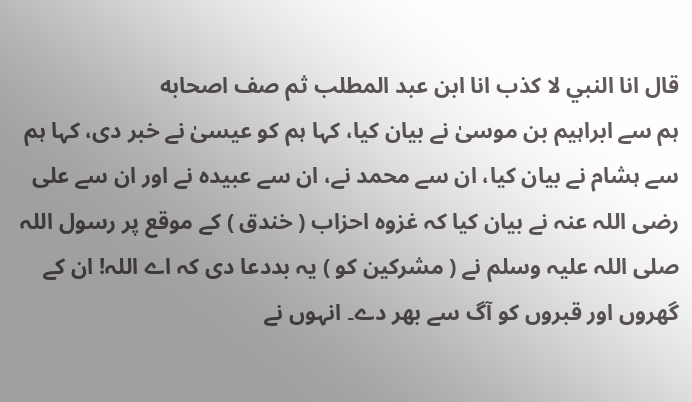قال انا النبي لا كذب انا ابن عبد المطلب ثم صف اصحابه
ہم سے ابراہیم بن موسیٰ نے بیان کیا، کہا ہم کو عیسیٰ نے خبر دی، کہا ہم سے ہشام نے بیان کیا، ان سے محمد نے، ان سے عبیدہ نے اور ان سے علی رضی اللہ عنہ نے بیان کیا کہ غزوہ احزاب ( خندق ) کے موقع پر رسول اللہ صلی اللہ علیہ وسلم نے ( مشرکین کو ) یہ بددعا دی کہ اے اللہ! ان کے گھروں اور قبروں کو آگ سے بھر دے۔ انہوں نے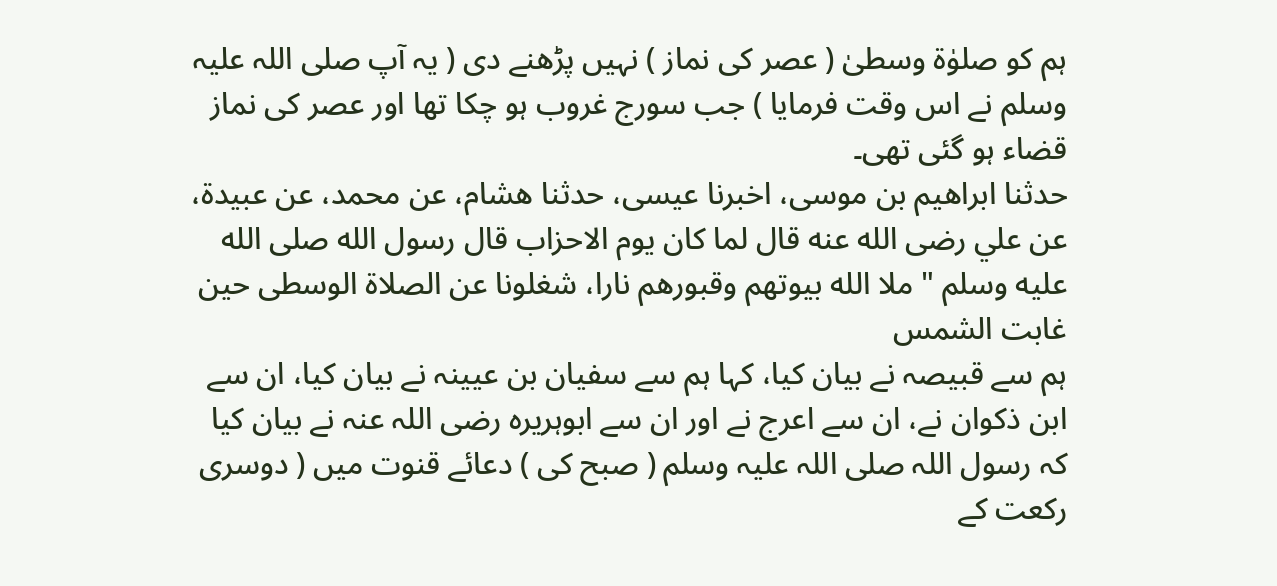ہم کو صلوٰۃ وسطیٰ ( عصر کی نماز ) نہیں پڑھنے دی ( یہ آپ صلی اللہ علیہ وسلم نے اس وقت فرمایا ) جب سورج غروب ہو چکا تھا اور عصر کی نماز قضاء ہو گئی تھی۔
حدثنا ابراهيم بن موسى، اخبرنا عيسى، حدثنا هشام، عن محمد، عن عبيدة، عن علي رضى الله عنه قال لما كان يوم الاحزاب قال رسول الله صلى الله عليه وسلم " ملا الله بيوتهم وقبورهم نارا، شغلونا عن الصلاة الوسطى حين غابت الشمس
ہم سے قبیصہ نے بیان کیا، کہا ہم سے سفیان بن عیینہ نے بیان کیا، ان سے ابن ذکوان نے، ان سے اعرج نے اور ان سے ابوہریرہ رضی اللہ عنہ نے بیان کیا کہ رسول اللہ صلی اللہ علیہ وسلم ( صبح کی ) دعائے قنوت میں ( دوسری رکعت کے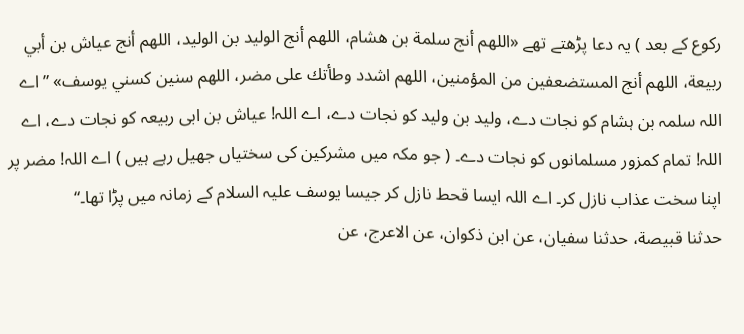رکوع کے بعد ) یہ دعا پڑھتے تھے «اللهم أنج سلمة بن هشام، اللهم أنج الوليد بن الوليد، اللهم أنج عياش بن أبي ربيعة، اللهم أنج المستضعفين من المؤمنين، اللهم اشدد وطأتك على مضر، اللهم سنين كسني يوسف» ”اے اللہ سلمہ بن ہشام کو نجات دے، ولید بن ولید کو نجات دے، اے اللہ! عیاش بن ابی ربیعہ کو نجات دے، اے اللہ! تمام کمزور مسلمانوں کو نجات دے۔ ( جو مکہ میں مشرکین کی سختیاں جھیل رہے ہیں ) اے اللہ! مضر پر اپنا سخت عذاب نازل کر۔ اے اللہ ایسا قحط نازل کر جیسا یوسف علیہ السلام کے زمانہ میں پڑا تھا۔“
حدثنا قبيصة، حدثنا سفيان، عن ابن ذكوان، عن الاعرج، عن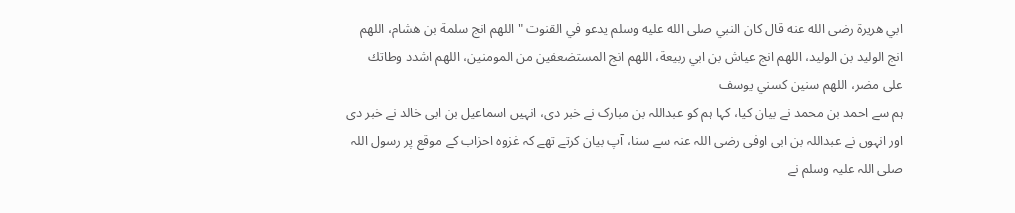ابي هريرة رضى الله عنه قال كان النبي صلى الله عليه وسلم يدعو في القنوت " اللهم انج سلمة بن هشام، اللهم انج الوليد بن الوليد، اللهم انج عياش بن ابي ربيعة، اللهم انج المستضعفين من المومنين، اللهم اشدد وطاتك على مضر، اللهم سنين كسني يوسف
ہم سے احمد بن محمد نے بیان کیا، کہا ہم کو عبداللہ بن مبارک نے خبر دی، انہیں اسماعیل بن ابی خالد نے خبر دی اور انہوں نے عبداللہ بن ابی اوفی رضی اللہ عنہ سے سنا، آپ بیان کرتے تھے کہ غزوہ احزاب کے موقع پر رسول اللہ صلی اللہ علیہ وسلم نے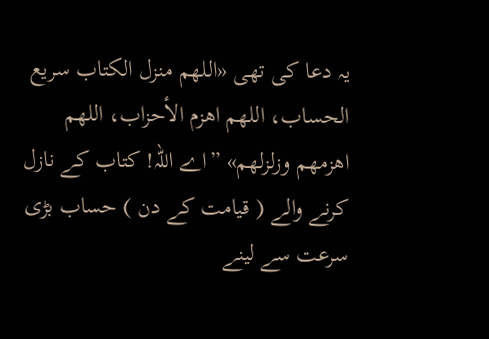یہ دعا کی تھی «اللهم منزل الكتاب سريع الحساب، اللهم اهزم الأحزاب، اللهم اهزمهم وزلزلهم» ”اے اللہ! کتاب کے نازل کرنے والے ( قیامت کے دن ) حساب بڑی سرعت سے لینے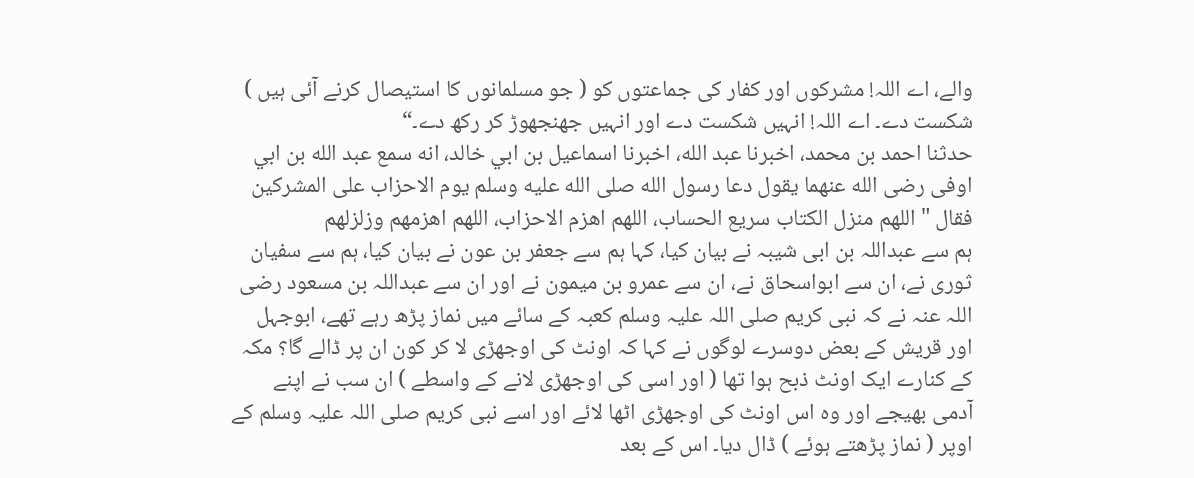والے، اے اللہ! مشرکوں اور کفار کی جماعتوں کو ( جو مسلمانوں کا استیصال کرنے آئی ہیں ) شکست دے۔ اے اللہ! انہیں شکست دے اور انہیں جھنجھوڑ کر رکھ دے۔“
حدثنا احمد بن محمد، اخبرنا عبد الله، اخبرنا اسماعيل بن ابي خالد، انه سمع عبد الله بن ابي اوفى رضى الله عنهما يقول دعا رسول الله صلى الله عليه وسلم يوم الاحزاب على المشركين فقال " اللهم منزل الكتاب سريع الحساب، اللهم اهزم الاحزاب، اللهم اهزمهم وزلزلهم
ہم سے عبداللہ بن ابی شیبہ نے بیان کیا، کہا ہم سے جعفر بن عون نے بیان کیا، ہم سے سفیان ثوری نے، ان سے ابواسحاق نے، ان سے عمرو بن میمون نے اور ان سے عبداللہ بن مسعود رضی اللہ عنہ نے کہ نبی کریم صلی اللہ علیہ وسلم کعبہ کے سائے میں نماز پڑھ رہے تھے، ابوجہل اور قریش کے بعض دوسرے لوگوں نے کہا کہ اونٹ کی اوجھڑی لا کر کون ان پر ڈالے گا؟ مکہ کے کنارے ایک اونٹ ذبح ہوا تھا ( اور اسی کی اوجھڑی لانے کے واسطے ) ان سب نے اپنے آدمی بھیجے اور وہ اس اونٹ کی اوجھڑی اٹھا لائے اور اسے نبی کریم صلی اللہ علیہ وسلم کے اوپر ( نماز پڑھتے ہوئے ) ڈال دیا۔ اس کے بعد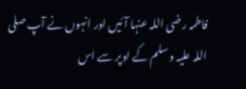فاطمہ رضی اللہ عنہا آئیں اور انہوں نے آپ صلی اللہ علیہ وسلم کے اوپر سے اس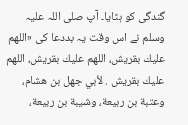گندگی کو ہٹایا۔ آپ صلی اللہ علیہ وسلم نے اس وقت یہ بددعا کی «اللهم عليك بقريش، اللهم عليك بقريش، اللهم عليك بقريش . لأبي جهل بن هشام، وعتبة بن ربيعة، وشيبة بن ربيعة،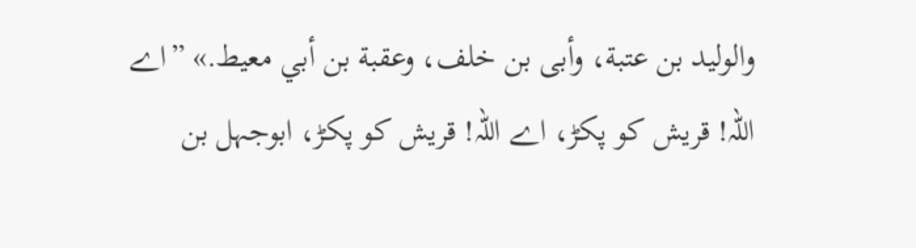والوليد بن عتبة، وأبى بن خلف، وعقبة بن أبي معيط.» ”اے اللہ! قریش کو پکڑ، اے اللہ! قریش کو پکڑ، ابوجہل بن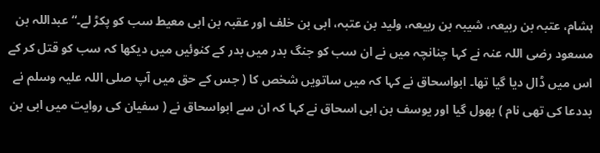ہشام، عتبہ بن ربیعہ، شیبہ بن ربیعہ، ولید بن عتبہ، ابی بن خلف اور عقبہ بن ابی معیط سب کو پکڑ لے۔“ عبداللہ بن مسعود رضی اللہ عنہ نے کہا چنانچہ میں نے ان سب کو جنگ بدر میں بدر کے کنوئیں میں دیکھا کہ سب کو قتل کر کے اس میں ڈال دیا گیا تھا۔ ابواسحاق نے کہا کہ میں ساتویں شخص کا ( جس کے حق میں آپ صلی اللہ علیہ وسلم نے بددعا کی تھی نام ) بھول گیا اور یوسف بن ابی اسحاق نے کہا کہ ان سے ابواسحاق نے ( سفیان کی روایت میں ابی بن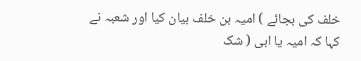خلف کی بجائے ) امیہ بن خلف بیان کیا اور شعبہ نے کہا کہ امیہ یا ابی ( شک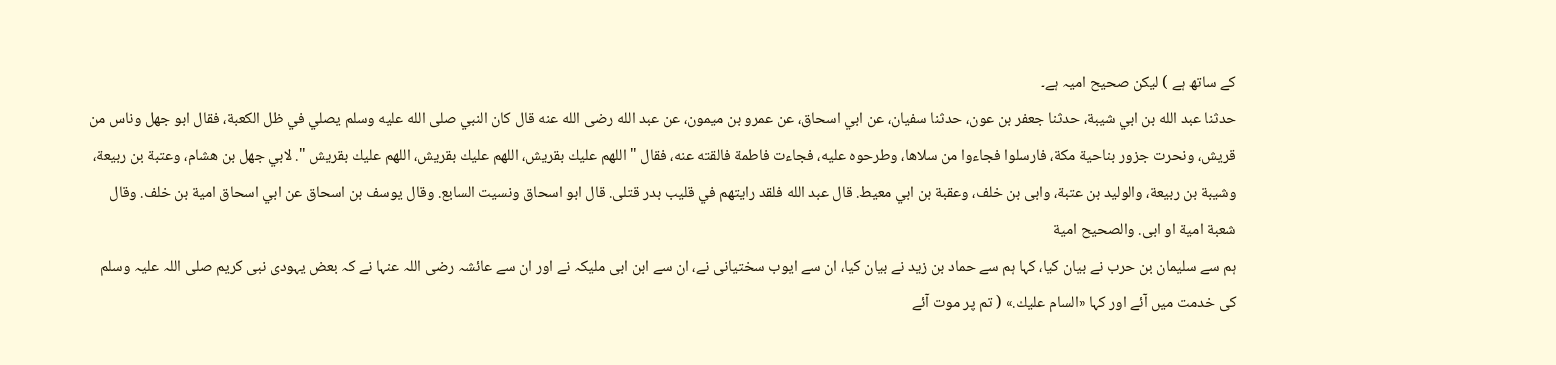کے ساتھ ہے ) لیکن صحیح امیہ ہے۔
حدثنا عبد الله بن ابي شيبة، حدثنا جعفر بن عون، حدثنا سفيان، عن ابي اسحاق، عن عمرو بن ميمون، عن عبد الله رضى الله عنه قال كان النبي صلى الله عليه وسلم يصلي في ظل الكعبة، فقال ابو جهل وناس من قريش، ونحرت جزور بناحية مكة، فارسلوا فجاءوا من سلاها، وطرحوه عليه، فجاءت فاطمة فالقته عنه، فقال " اللهم عليك بقريش، اللهم عليك بقريش، اللهم عليك بقريش ". لابي جهل بن هشام، وعتبة بن ربيعة، وشيبة بن ربيعة، والوليد بن عتبة، وابى بن خلف، وعقبة بن ابي معيط. قال عبد الله فلقد رايتهم في قليب بدر قتلى. قال ابو اسحاق ونسيت السابع. وقال يوسف بن اسحاق عن ابي اسحاق امية بن خلف. وقال شعبة امية او ابى. والصحيح امية
ہم سے سلیمان بن حرب نے بیان کیا، کہا ہم سے حماد بن زید نے بیان کیا، ان سے ایوب سختیانی نے، ان سے ابن ابی ملیکہ نے اور ان سے عائشہ رضی اللہ عنہا نے کہ بعض یہودی نبی کریم صلی اللہ علیہ وسلم کی خدمت میں آئے اور کہا «السام عليك.» ( تم پر موت آئے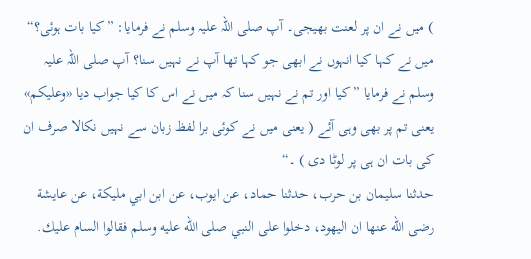) میں نے ان پر لعنت بھیجی۔ آپ صلی اللہ علیہ وسلم نے فرمایا: ”کیا بات ہوئی؟“ میں نے کہا کیا انہوں نے ابھی جو کہا تھا آپ نے نہیں سنا؟ آپ صلی اللہ علیہ وسلم نے فرمایا ”کیا اور تم نے نہیں سنا کہ میں نے اس کا کیا جواب دیا «وعليكم» یعنی تم پر بھی وہی آئے ( یعنی میں نے کوئی برا لفظ زبان سے نہیں نکالا صرف ان کی بات ان ہی پر لوٹا دی ) ۔“
حدثنا سليمان بن حرب، حدثنا حماد، عن ايوب، عن ابن ابي مليكة، عن عايشة رضى الله عنها ان اليهود، دخلوا على النبي صلى الله عليه وسلم فقالوا السام عليك.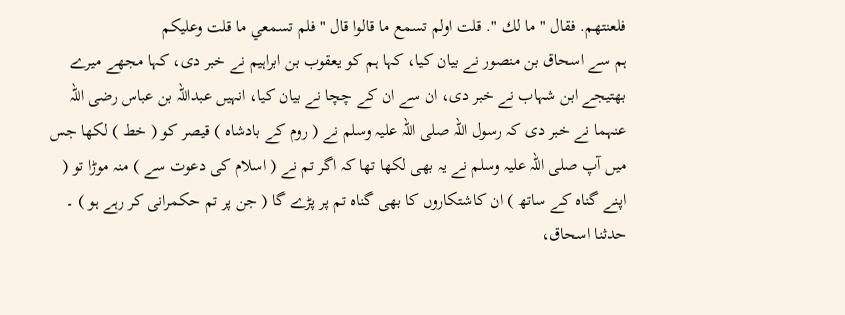فلعنتهم. فقال " ما لك ". قلت اولم تسمع ما قالوا قال " فلم تسمعي ما قلت وعليكم
ہم سے اسحاق بن منصور نے بیان کیا، کہا ہم کو یعقوب بن ابراہیم نے خبر دی، کہا مجھے میرے بھتیجے ابن شہاب نے خبر دی، ان سے ان کے چچا نے بیان کیا، انہیں عبداللہ بن عباس رضی اللہ عنہما نے خبر دی کہ رسول اللہ صلی اللہ علیہ وسلم نے ( روم کے بادشاہ ) قیصر کو ( خط ) لکھا جس میں آپ صلی اللہ علیہ وسلم نے یہ بھی لکھا تھا کہ اگر تم نے ( اسلام کی دعوت سے ) منہ موڑا تو ( اپنے گناہ کے ساتھ ) ان کاشتکاروں کا بھی گناہ تم پر پڑے گا ( جن پر تم حکمرانی کر رہے ہو ) ۔
حدثنا اسحاق،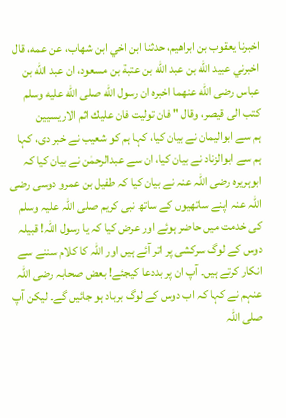اخبرنا يعقوب بن ابراهيم، حدثنا ابن اخي ابن شهاب، عن عمه، قال اخبرني عبيد الله بن عبد الله بن عتبة بن مسعود، ان عبد الله بن عباس رضى الله عنهما اخبره ان رسول الله صلى الله عليه وسلم كتب الى قيصر، وقال " فان توليت فان عليك اثم الاريسيين
ہم سے ابوالیمان نے بیان کیا، کہا ہم کو شعیب نے خبر دی، کہا ہم سے ابوالزناد نے بیان کیا، ان سے عبدالرحمٰن نے بیان کیا کہ ابوہریرہ رضی اللہ عنہ نے بیان کیا کہ طفیل بن عمرو دوسی رضی اللہ عنہ اپنے ساتھیوں کے ساتھ نبی کریم صلی اللہ علیہ وسلم کی خدمت میں حاضر ہوئے اور عرض کیا کہ یا رسول اللہ! قبیلہ دوس کے لوگ سرکشی پر اتر آئے ہیں اور اللہ کا کلام سننے سے انکار کرتے ہیں۔ آپ ان پر بددعا کیجئے! بعض صحابہ رضی اللہ عنہم نے کہا کہ اب دوس کے لوگ برباد ہو جائیں گے۔ لیکن آپ صلی اللہ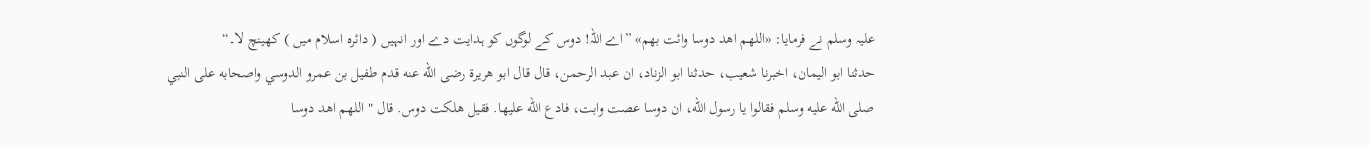علیہ وسلم نے فرمایا: «اللهم اهد دوسا وائت بهم» ”اے اللہ! دوس کے لوگوں کو ہدایت دے اور انہیں ( دائرہ اسلام میں ) کھینچ لا۔“
حدثنا ابو اليمان، اخبرنا شعيب، حدثنا ابو الزناد، ان عبد الرحمن، قال قال ابو هريرة رضى الله عنه قدم طفيل بن عمرو الدوسي واصحابه على النبي صلى الله عليه وسلم فقالوا يا رسول الله، ان دوسا عصت وابت، فادع الله عليها. فقيل هلكت دوس. قال " اللهم اهد دوسا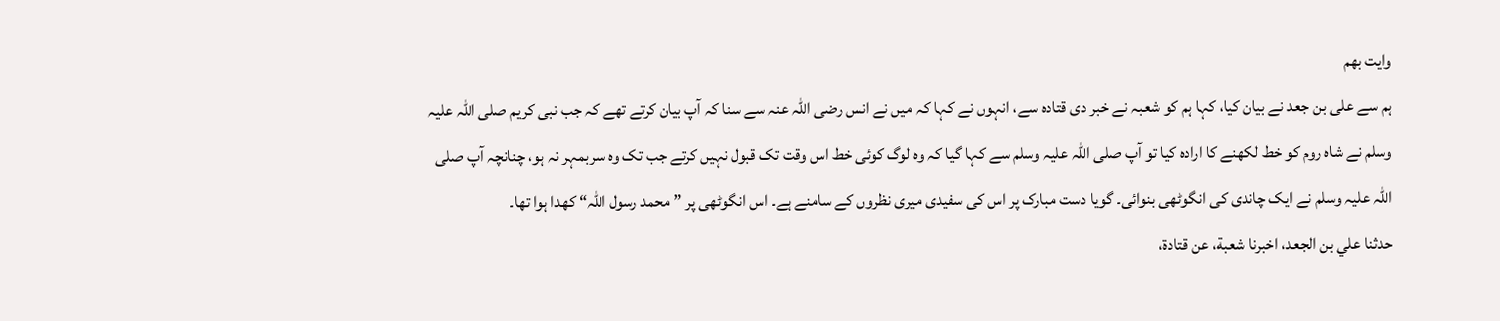وايت بهم
ہم سے علی بن جعد نے بیان کیا، کہا ہم کو شعبہ نے خبر دی قتادہ سے، انہوں نے کہا کہ میں نے انس رضی اللہ عنہ سے سنا کہ آپ بیان کرتے تھے کہ جب نبی کریم صلی اللہ علیہ وسلم نے شاہ روم کو خط لکھنے کا ارادہ کیا تو آپ صلی اللہ علیہ وسلم سے کہا گیا کہ وہ لوگ کوئی خط اس وقت تک قبول نہیں کرتے جب تک وہ سربمہر نہ ہو، چنانچہ آپ صلی اللہ علیہ وسلم نے ایک چاندی کی انگوٹھی بنوائی۔ گویا دست مبارک پر اس کی سفیدی میری نظروں کے سامنے ہے۔ اس انگوٹھی پر ”محمد رسول اللہ“ کھدا ہوا تھا۔
حدثنا علي بن الجعد، اخبرنا شعبة، عن قتادة،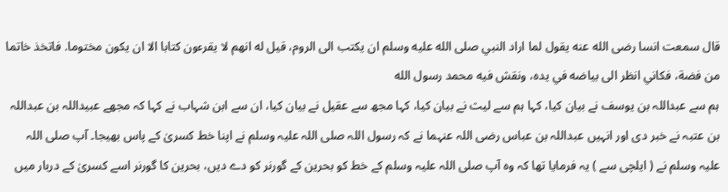قال سمعت انسا رضى الله عنه يقول لما اراد النبي صلى الله عليه وسلم ان يكتب الى الروم، قيل له انهم لا يقرءون كتابا الا ان يكون مختوما. فاتخذ خاتما من فضة، فكاني انظر الى بياضه في يده، ونقش فيه محمد رسول الله
ہم سے عبداللہ بن یوسف نے بیان کیا، کہا ہم سے لیث نے بیان کیا، کہا مجھ سے عقیل نے بیان کیا، ان سے ابن شہاب نے کہا کہ مجھے عبیداللہ بن عبداللہ بن عتبہ نے خبر دی اور انہیں عبداللہ بن عباس رضی اللہ عنہما نے کہ رسول اللہ صلی اللہ علیہ وسلم نے اپنا خط کسریٰ کے پاس بھیجا۔ آپ صلی اللہ علیہ وسلم نے ( ایلچی سے ) یہ فرمایا تھا کہ وہ آپ صلی اللہ علیہ وسلم کے خط کو بحرین کے گورنر کو دے دیں، بحرین کا گورنر اسے کسریٰ کے دربار میں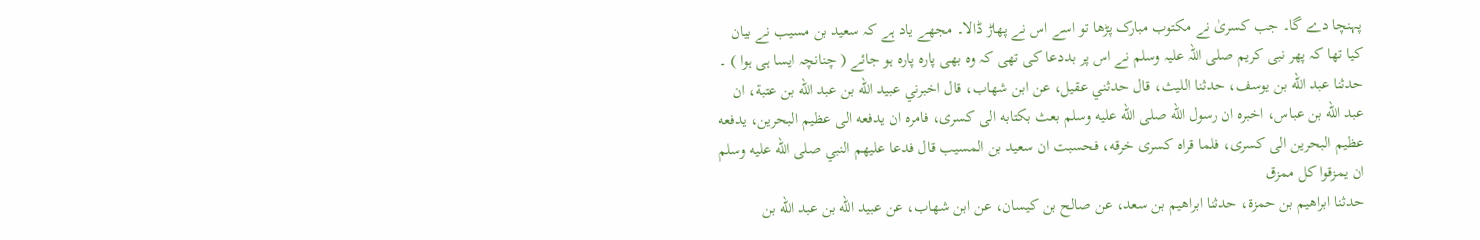پہنچا دے گا۔ جب کسریٰ نے مکتوب مبارک پڑھا تو اسے اس نے پھاڑ ڈالا۔ مجھے یاد ہے کہ سعید بن مسیب نے بیان کیا تھا کہ پھر نبی کریم صلی اللہ علیہ وسلم نے اس پر بددعا کی تھی کہ وہ بھی پارہ پارہ ہو جائے ( چنانچہ ایسا ہی ہوا ) ۔
حدثنا عبد الله بن يوسف، حدثنا الليث، قال حدثني عقيل، عن ابن شهاب، قال اخبرني عبيد الله بن عبد الله بن عتبة، ان عبد الله بن عباس، اخبره ان رسول الله صلى الله عليه وسلم بعث بكتابه الى كسرى، فامره ان يدفعه الى عظيم البحرين، يدفعه عظيم البحرين الى كسرى، فلما قراه كسرى خرقه، فحسبت ان سعيد بن المسيب قال فدعا عليهم النبي صلى الله عليه وسلم ان يمزقوا كل ممزق
حدثنا ابراهيم بن حمزة، حدثنا ابراهيم بن سعد، عن صالح بن كيسان، عن ابن شهاب، عن عبيد الله بن عبد الله بن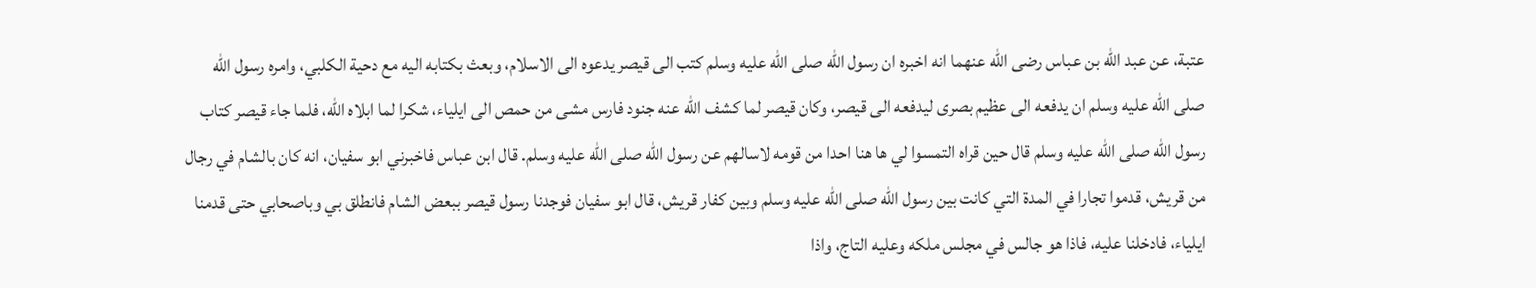عتبة، عن عبد الله بن عباس رضى الله عنهما انه اخبره ان رسول الله صلى الله عليه وسلم كتب الى قيصر يدعوه الى الاسلام، وبعث بكتابه اليه مع دحية الكلبي، وامره رسول الله صلى الله عليه وسلم ان يدفعه الى عظيم بصرى ليدفعه الى قيصر، وكان قيصر لما كشف الله عنه جنود فارس مشى من حمص الى ايلياء، شكرا لما ابلاه الله، فلما جاء قيصر كتاب رسول الله صلى الله عليه وسلم قال حين قراه التمسوا لي ها هنا احدا من قومه لاسالهم عن رسول الله صلى الله عليه وسلم. قال ابن عباس فاخبرني ابو سفيان، انه كان بالشام في رجال من قريش، قدموا تجارا في المدة التي كانت بين رسول الله صلى الله عليه وسلم وبين كفار قريش، قال ابو سفيان فوجدنا رسول قيصر ببعض الشام فانطلق بي وباصحابي حتى قدمنا ايلياء، فادخلنا عليه، فاذا هو جالس في مجلس ملكه وعليه التاج، واذا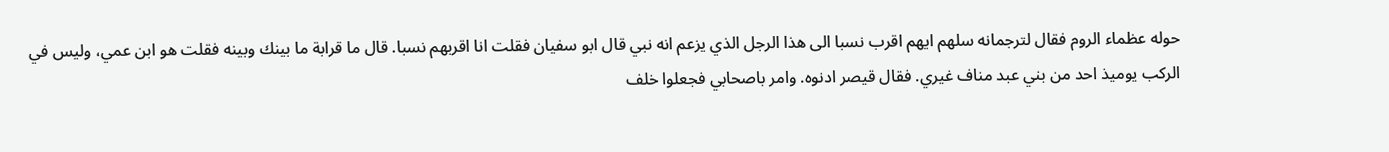حوله عظماء الروم فقال لترجمانه سلهم ايهم اقرب نسبا الى هذا الرجل الذي يزعم انه نبي قال ابو سفيان فقلت انا اقربهم نسبا. قال ما قرابة ما بينك وبينه فقلت هو ابن عمي، وليس في الركب يوميذ احد من بني عبد مناف غيري. فقال قيصر ادنوه. وامر باصحابي فجعلوا خلف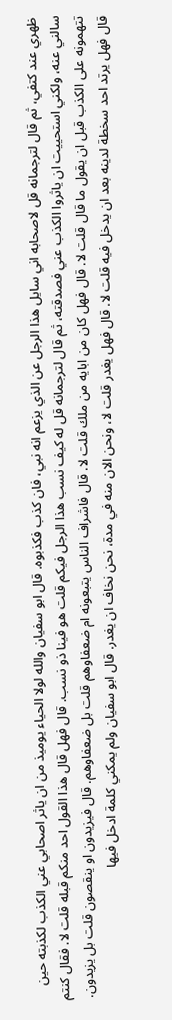ظهري عند كتفي، ثم قال لترجمانه قل لاصحابه اني سايل هذا الرجل عن الذي يزعم انه نبي، فان كذب فكذبوه. قال ابو سفيان والله لولا الحياء يوميذ من ان ياثر اصحابي عني الكذب لكذبته حين سالني عنه، ولكني استحييت ان ياثروا الكذب عني فصدقته، ثم قال لترجمانه قل له كيف نسب هذا الرجل فيكم قلت هو فينا ذو نسب. قال فهل قال هذا القول احد منكم قبله قلت لا. فقال كنتم تتهمونه على الكذب قبل ان يقول ما قال قلت لا. قال فهل كان من ابايه من ملك قلت لا. قال فاشراف الناس يتبعونه ام ضعفاوهم قلت بل ضعفاوهم. قال فيزيدون او ينقصون قلت بل يزيدون. قال فهل يرتد احد سخطة لدينه بعد ان يدخل فيه قلت لا. قال فهل يغدر قلت لا، ونحن الان منه في مدة، نحن نخاف ان يغدر. قال ابو سفيان ولم يمكني كلمة ادخل فيها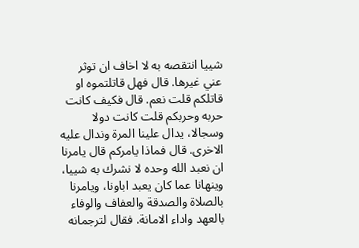شييا انتقصه به لا اخاف ان توثر عني غيرها. قال فهل قاتلتموه او قاتلكم قلت نعم. قال فكيف كانت حربه وحربكم قلت كانت دولا وسجالا، يدال علينا المرة وندال عليه الاخرى. قال فماذا يامركم قال يامرنا ان نعبد الله وحده لا نشرك به شييا، وينهانا عما كان يعبد اباونا، ويامرنا بالصلاة والصدقة والعفاف والوفاء بالعهد واداء الامانة. فقال لترجمانه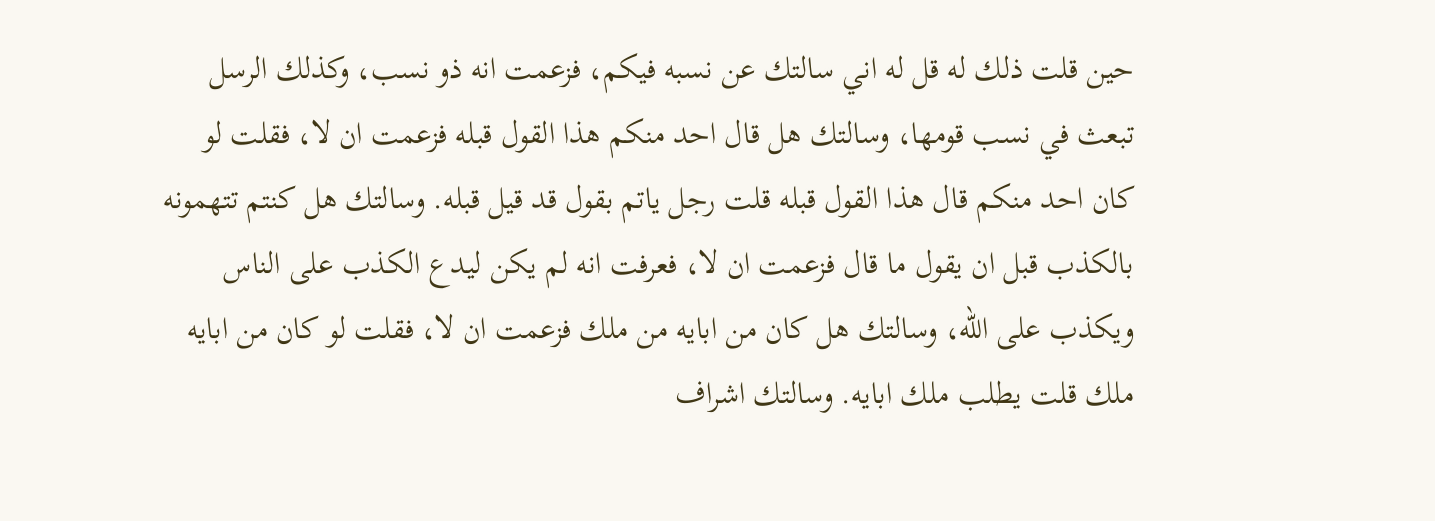حين قلت ذلك له قل له اني سالتك عن نسبه فيكم، فزعمت انه ذو نسب، وكذلك الرسل تبعث في نسب قومها، وسالتك هل قال احد منكم هذا القول قبله فزعمت ان لا، فقلت لو كان احد منكم قال هذا القول قبله قلت رجل ياتم بقول قد قيل قبله. وسالتك هل كنتم تتهمونه بالكذب قبل ان يقول ما قال فزعمت ان لا، فعرفت انه لم يكن ليدع الكذب على الناس ويكذب على الله، وسالتك هل كان من ابايه من ملك فزعمت ان لا، فقلت لو كان من ابايه ملك قلت يطلب ملك ابايه. وسالتك اشراف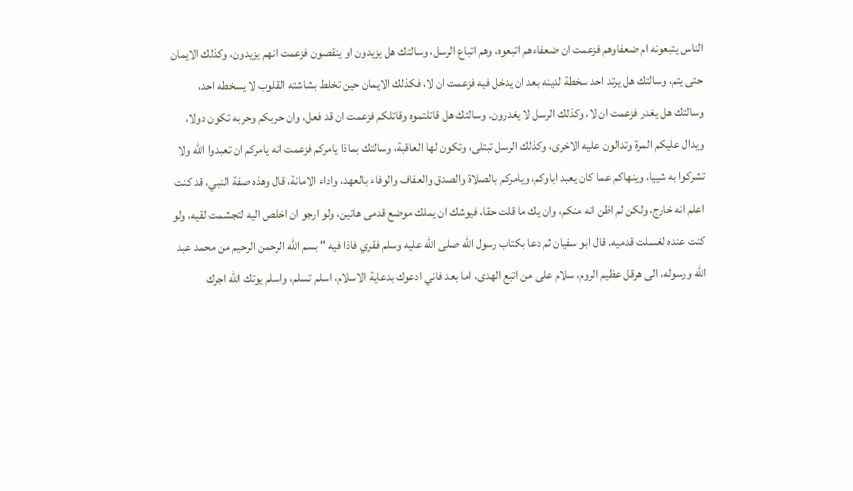الناس يتبعونه ام ضعفاوهم فزعمت ان ضعفاءهم اتبعوه، وهم اتباع الرسل، وسالتك هل يزيدون او ينقصون فزعمت انهم يزيدون، وكذلك الايمان حتى يتم، وسالتك هل يرتد احد سخطة لدينه بعد ان يدخل فيه فزعمت ان لا، فكذلك الايمان حين تخلط بشاشته القلوب لا يسخطه احد، وسالتك هل يغدر فزعمت ان لا، وكذلك الرسل لا يغدرون. وسالتك هل قاتلتموه وقاتلكم فزعمت ان قد فعل، وان حربكم وحربه تكون دولا، ويدال عليكم المرة وتدالون عليه الاخرى، وكذلك الرسل تبتلى، وتكون لها العاقبة، وسالتك بماذا يامركم فزعمت انه يامركم ان تعبدوا الله ولا تشركوا به شييا، وينهاكم عما كان يعبد اباوكم، ويامركم بالصلاة والصدق والعفاف والوفاء بالعهد، واداء الامانة، قال وهذه صفة النبي، قد كنت اعلم انه خارج، ولكن لم اظن انه منكم، وان يك ما قلت حقا، فيوشك ان يملك موضع قدمى هاتين، ولو ارجو ان اخلص اليه لتجشمت لقيه، ولو كنت عنده لغسلت قدميه. قال ابو سفيان ثم دعا بكتاب رسول الله صلى الله عليه وسلم فقري فاذا فيه " بسم الله الرحمن الرحيم من محمد عبد الله ورسوله، الى هرقل عظيم الروم، سلام على من اتبع الهدى، اما بعد فاني ادعوك بدعاية الاسلام، اسلم تسلم، واسلم يوتك الله اجرك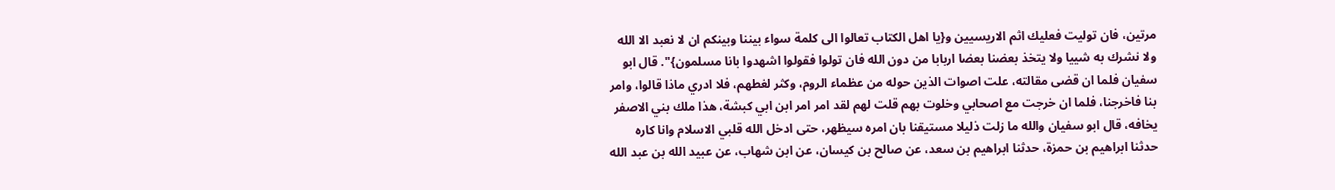مرتين، فان توليت فعليك اثم الاريسيين و{يا اهل الكتاب تعالوا الى كلمة سواء بيننا وبينكم ان لا نعبد الا الله ولا نشرك به شييا ولا يتخذ بعضنا بعضا اربابا من دون الله فان تولوا فقولوا اشهدوا بانا مسلمون}". قال ابو سفيان فلما ان قضى مقالته، علت اصوات الذين حوله من عظماء الروم، وكثر لغطهم، فلا ادري ماذا قالوا، وامر بنا فاخرجنا، فلما ان خرجت مع اصحابي وخلوت بهم قلت لهم لقد امر امر ابن ابي كبشة، هذا ملك بني الاصفر يخافه، قال ابو سفيان والله ما زلت ذليلا مستيقنا بان امره سيظهر، حتى ادخل الله قلبي الاسلام وانا كاره
حدثنا ابراهيم بن حمزة، حدثنا ابراهيم بن سعد، عن صالح بن كيسان، عن ابن شهاب، عن عبيد الله بن عبد الله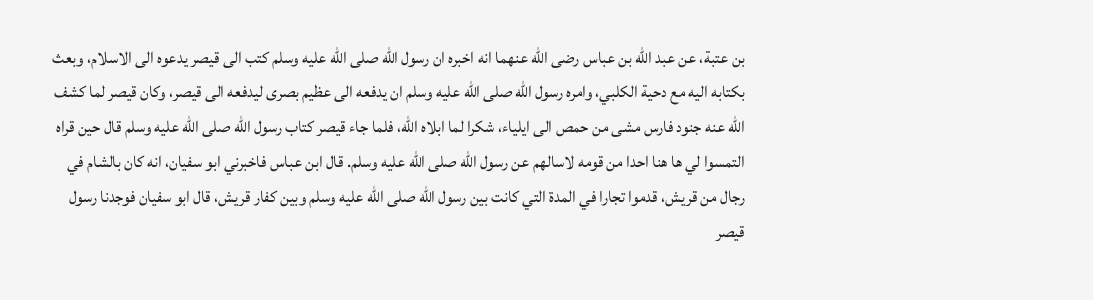بن عتبة، عن عبد الله بن عباس رضى الله عنهما انه اخبره ان رسول الله صلى الله عليه وسلم كتب الى قيصر يدعوه الى الاسلام، وبعث بكتابه اليه مع دحية الكلبي، وامره رسول الله صلى الله عليه وسلم ان يدفعه الى عظيم بصرى ليدفعه الى قيصر، وكان قيصر لما كشف الله عنه جنود فارس مشى من حمص الى ايلياء، شكرا لما ابلاه الله، فلما جاء قيصر كتاب رسول الله صلى الله عليه وسلم قال حين قراه التمسوا لي ها هنا احدا من قومه لاسالهم عن رسول الله صلى الله عليه وسلم. قال ابن عباس فاخبرني ابو سفيان، انه كان بالشام في رجال من قريش، قدموا تجارا في المدة التي كانت بين رسول الله صلى الله عليه وسلم وبين كفار قريش، قال ابو سفيان فوجدنا رسول قيصر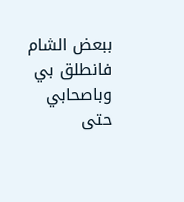ببعض الشام فانطلق بي وباصحابي حتى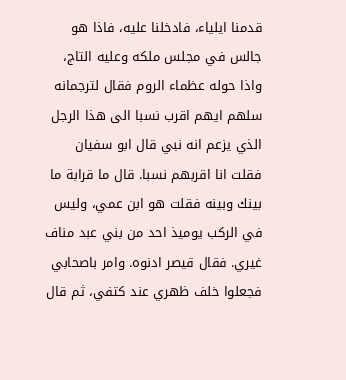قدمنا ايلياء، فادخلنا عليه، فاذا هو جالس في مجلس ملكه وعليه التاج، واذا حوله عظماء الروم فقال لترجمانه سلهم ايهم اقرب نسبا الى هذا الرجل الذي يزعم انه نبي قال ابو سفيان فقلت انا اقربهم نسبا. قال ما قرابة ما بينك وبينه فقلت هو ابن عمي، وليس في الركب يوميذ احد من بني عبد مناف غيري. فقال قيصر ادنوه. وامر باصحابي فجعلوا خلف ظهري عند كتفي، ثم قال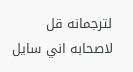لترجمانه قل لاصحابه اني سايل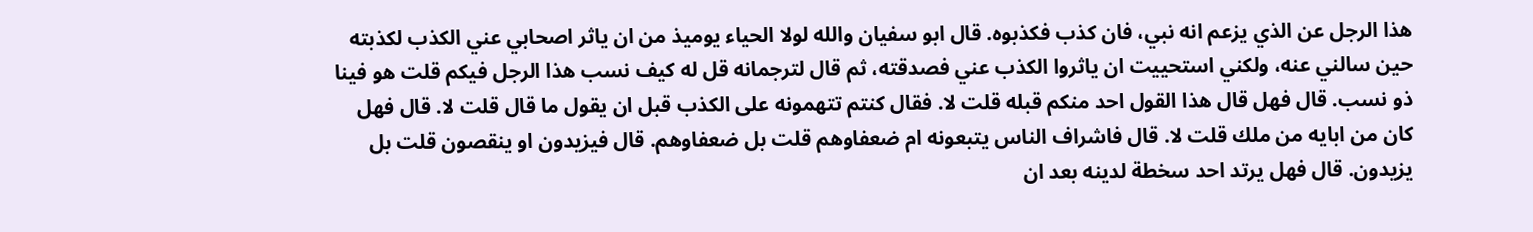هذا الرجل عن الذي يزعم انه نبي، فان كذب فكذبوه. قال ابو سفيان والله لولا الحياء يوميذ من ان ياثر اصحابي عني الكذب لكذبته حين سالني عنه، ولكني استحييت ان ياثروا الكذب عني فصدقته، ثم قال لترجمانه قل له كيف نسب هذا الرجل فيكم قلت هو فينا ذو نسب. قال فهل قال هذا القول احد منكم قبله قلت لا. فقال كنتم تتهمونه على الكذب قبل ان يقول ما قال قلت لا. قال فهل كان من ابايه من ملك قلت لا. قال فاشراف الناس يتبعونه ام ضعفاوهم قلت بل ضعفاوهم. قال فيزيدون او ينقصون قلت بل يزيدون. قال فهل يرتد احد سخطة لدينه بعد ان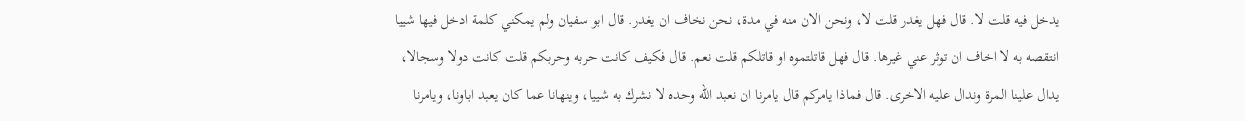يدخل فيه قلت لا. قال فهل يغدر قلت لا، ونحن الان منه في مدة، نحن نخاف ان يغدر. قال ابو سفيان ولم يمكني كلمة ادخل فيها شييا انتقصه به لا اخاف ان توثر عني غيرها. قال فهل قاتلتموه او قاتلكم قلت نعم. قال فكيف كانت حربه وحربكم قلت كانت دولا وسجالا، يدال علينا المرة وندال عليه الاخرى. قال فماذا يامركم قال يامرنا ان نعبد الله وحده لا نشرك به شييا، وينهانا عما كان يعبد اباونا، ويامرنا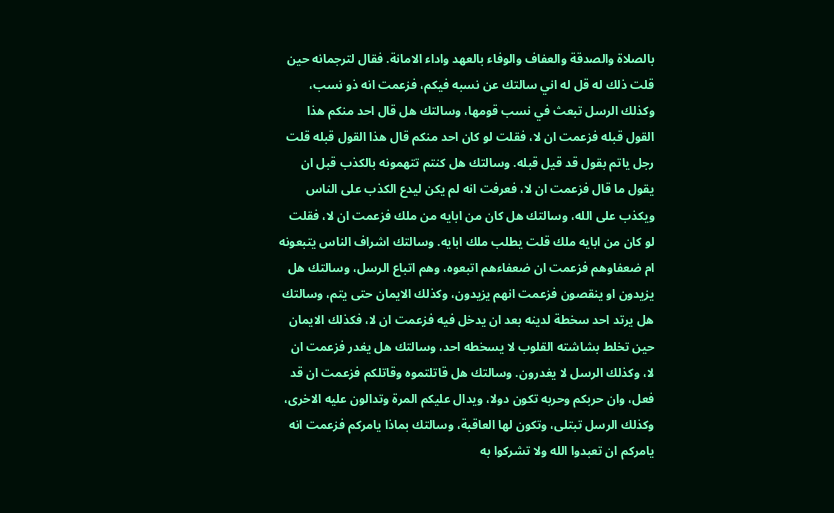بالصلاة والصدقة والعفاف والوفاء بالعهد واداء الامانة. فقال لترجمانه حين قلت ذلك له قل له اني سالتك عن نسبه فيكم، فزعمت انه ذو نسب، وكذلك الرسل تبعث في نسب قومها، وسالتك هل قال احد منكم هذا القول قبله فزعمت ان لا، فقلت لو كان احد منكم قال هذا القول قبله قلت رجل ياتم بقول قد قيل قبله. وسالتك هل كنتم تتهمونه بالكذب قبل ان يقول ما قال فزعمت ان لا، فعرفت انه لم يكن ليدع الكذب على الناس ويكذب على الله، وسالتك هل كان من ابايه من ملك فزعمت ان لا، فقلت لو كان من ابايه ملك قلت يطلب ملك ابايه. وسالتك اشراف الناس يتبعونه ام ضعفاوهم فزعمت ان ضعفاءهم اتبعوه، وهم اتباع الرسل، وسالتك هل يزيدون او ينقصون فزعمت انهم يزيدون، وكذلك الايمان حتى يتم، وسالتك هل يرتد احد سخطة لدينه بعد ان يدخل فيه فزعمت ان لا، فكذلك الايمان حين تخلط بشاشته القلوب لا يسخطه احد، وسالتك هل يغدر فزعمت ان لا، وكذلك الرسل لا يغدرون. وسالتك هل قاتلتموه وقاتلكم فزعمت ان قد فعل، وان حربكم وحربه تكون دولا، ويدال عليكم المرة وتدالون عليه الاخرى، وكذلك الرسل تبتلى، وتكون لها العاقبة، وسالتك بماذا يامركم فزعمت انه يامركم ان تعبدوا الله ولا تشركوا به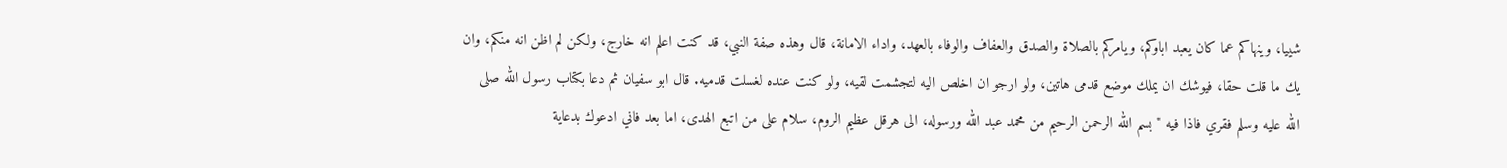شييا، وينهاكم عما كان يعبد اباوكم، ويامركم بالصلاة والصدق والعفاف والوفاء بالعهد، واداء الامانة، قال وهذه صفة النبي، قد كنت اعلم انه خارج، ولكن لم اظن انه منكم، وان يك ما قلت حقا، فيوشك ان يملك موضع قدمى هاتين، ولو ارجو ان اخلص اليه لتجشمت لقيه، ولو كنت عنده لغسلت قدميه. قال ابو سفيان ثم دعا بكتاب رسول الله صلى الله عليه وسلم فقري فاذا فيه " بسم الله الرحمن الرحيم من محمد عبد الله ورسوله، الى هرقل عظيم الروم، سلام على من اتبع الهدى، اما بعد فاني ادعوك بدعاية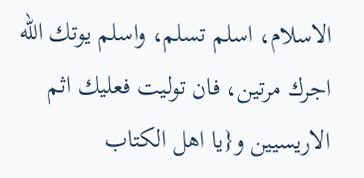الاسلام، اسلم تسلم، واسلم يوتك الله اجرك مرتين، فان توليت فعليك اثم الاريسيين و{يا اهل الكتاب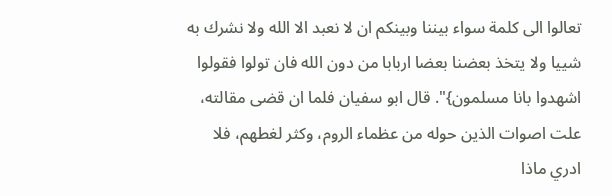تعالوا الى كلمة سواء بيننا وبينكم ان لا نعبد الا الله ولا نشرك به شييا ولا يتخذ بعضنا بعضا اربابا من دون الله فان تولوا فقولوا اشهدوا بانا مسلمون}". قال ابو سفيان فلما ان قضى مقالته، علت اصوات الذين حوله من عظماء الروم، وكثر لغطهم، فلا ادري ماذا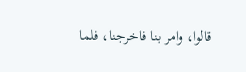قالوا، وامر بنا فاخرجنا، فلما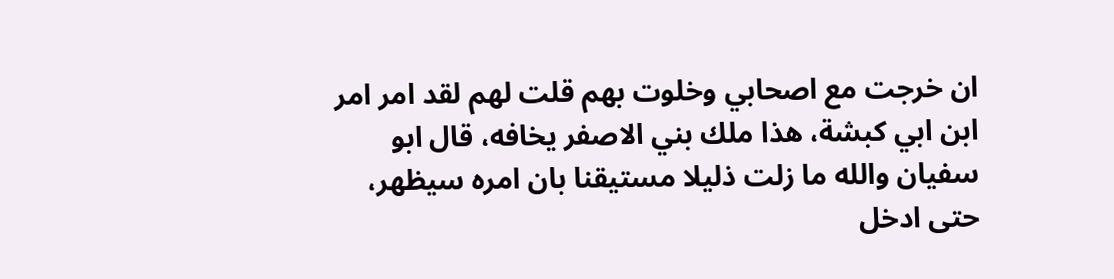ان خرجت مع اصحابي وخلوت بهم قلت لهم لقد امر امر ابن ابي كبشة، هذا ملك بني الاصفر يخافه، قال ابو سفيان والله ما زلت ذليلا مستيقنا بان امره سيظهر، حتى ادخل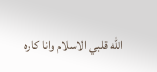الله قلبي الاسلام وانا كاره